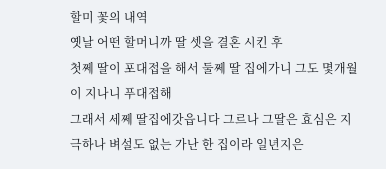할미 꽃의 내역
옛날 어떤 할머니까 딸 셋을 결혼 시킨 후
첫쩨 딸이 포대접을 해서 둘쩨 딸 집에가니 그도 몇개월이 지나니 푸대접해
그래서 세쩨 딸집에갓읍니다 그르나 그딸은 효심은 지극하나 벼설도 없는 가난 한 집이라 일년지은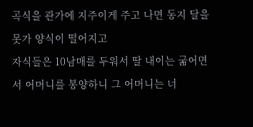곡식을 관가에 지주이게 주고 나면 동지 달을 못가 양식이 떨어지고
자식들은 10남매를 두워서 딸 내이는 굶어면서 어머니를 봉양하니 그 어머니는 너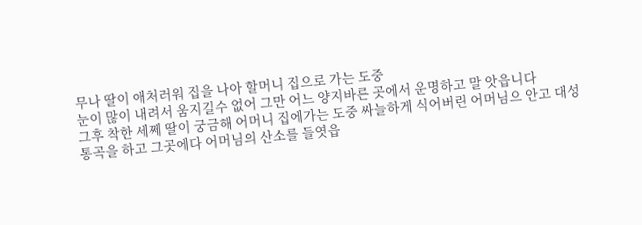무나 딸이 애처러워 집을 나아 할머니 집으로 가는 도중
눈이 많이 내려서 움지길수 없어 그만 어느 양지바른 곳에서 운명하고 말 앗읍니다
그후 착한 세쩨 딸이 궁금해 어머니 집에가는 도중 싸늘하게 식어버린 어머님으 안고 대성 통곡을 하고 그곳에다 어머님의 산소를 들엿읍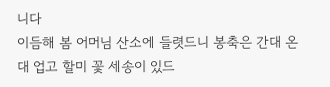니다
이듬해 봄 어머님 산소에 들렷드니 봉축은 간대 온대 업고 할미 꽃 세송이 있드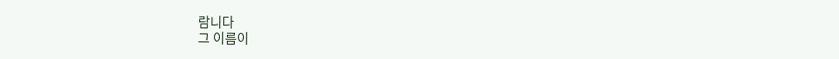람니다
그 이름이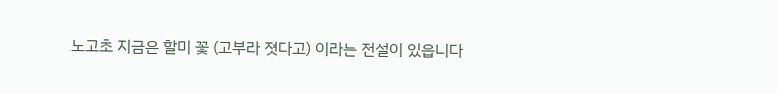노고초 지금은 할미 꽃 (고부라 졋다고) 이라는 전설이 있읍니다